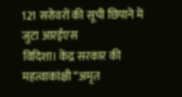121 सरोवरों की सूची छिपाने में जुटा आरईएस
विदिशा। केंद्र सरकार की महत्वाकांक्षी “अमृत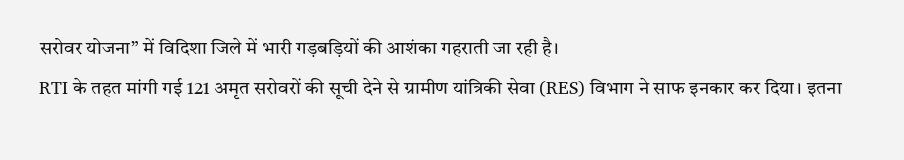सरोवर योजना” में विदिशा जिले में भारी गड़बड़ियों की आशंका गहराती जा रही है।
RTI के तहत मांगी गई 121 अमृत सरोवरों की सूची देने से ग्रामीण यांत्रिकी सेवा (RES) विभाग ने साफ इनकार कर दिया। इतना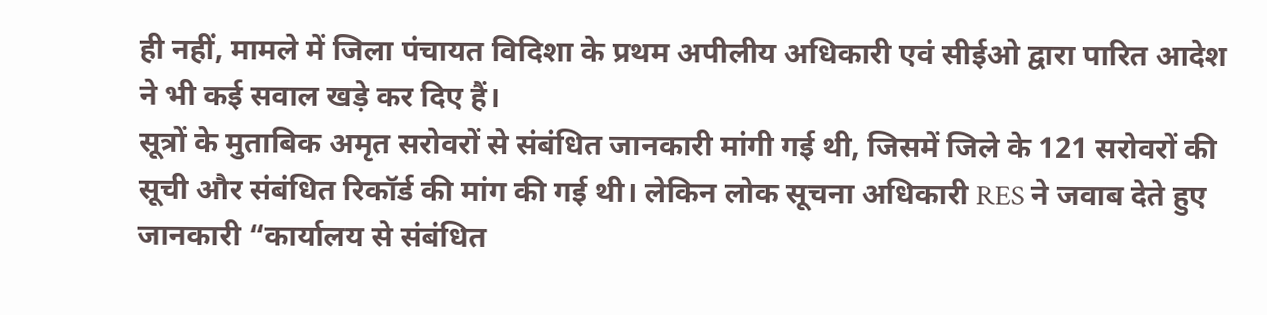ही नहीं, मामले में जिला पंचायत विदिशा के प्रथम अपीलीय अधिकारी एवं सीईओ द्वारा पारित आदेश ने भी कई सवाल खड़े कर दिए हैं।
सूत्रों के मुताबिक अमृत सरोवरों से संबंधित जानकारी मांगी गई थी, जिसमें जिले के 121 सरोवरों की सूची और संबंधित रिकॉर्ड की मांग की गई थी। लेकिन लोक सूचना अधिकारी RES ने जवाब देते हुए जानकारी “कार्यालय से संबंधित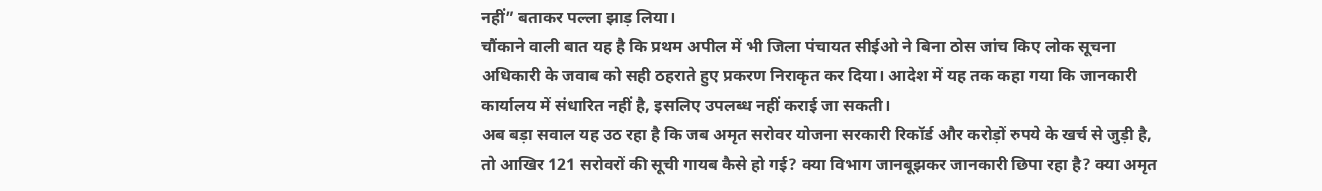नहीं” बताकर पल्ला झाड़ लिया।
चौंकाने वाली बात यह है कि प्रथम अपील में भी जिला पंचायत सीईओ ने बिना ठोस जांच किए लोक सूचना अधिकारी के जवाब को सही ठहराते हुए प्रकरण निराकृत कर दिया। आदेश में यह तक कहा गया कि जानकारी कार्यालय में संधारित नहीं है, इसलिए उपलब्ध नहीं कराई जा सकती।
अब बड़ा सवाल यह उठ रहा है कि जब अमृत सरोवर योजना सरकारी रिकॉर्ड और करोड़ों रुपये के खर्च से जुड़ी है, तो आखिर 121 सरोवरों की सूची गायब कैसे हो गई? क्या विभाग जानबूझकर जानकारी छिपा रहा है? क्या अमृत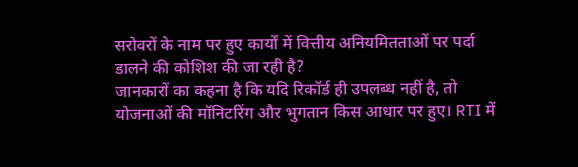सरोवरों के नाम पर हुए कार्यों में वित्तीय अनियमितताओं पर पर्दा डालने की कोशिश की जा रही है?
जानकारों का कहना है कि यदि रिकॉर्ड ही उपलब्ध नहीं है, तो योजनाओं की मॉनिटरिंग और भुगतान किस आधार पर हुए। RTI में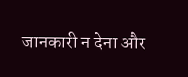जानकारी न देना और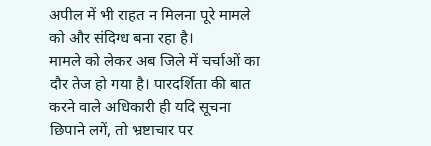अपील में भी राहत न मिलना पूरे मामले को और संदिग्ध बना रहा है।
मामले को लेकर अब जिले में चर्चाओं का दौर तेज हो गया है। पारदर्शिता की बात करने वाले अधिकारी ही यदि सूचना छिपाने लगें, तो भ्रष्टाचार पर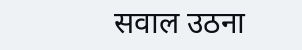सवाल उठना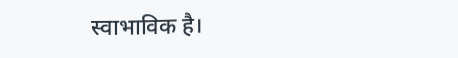स्वाभाविक है।